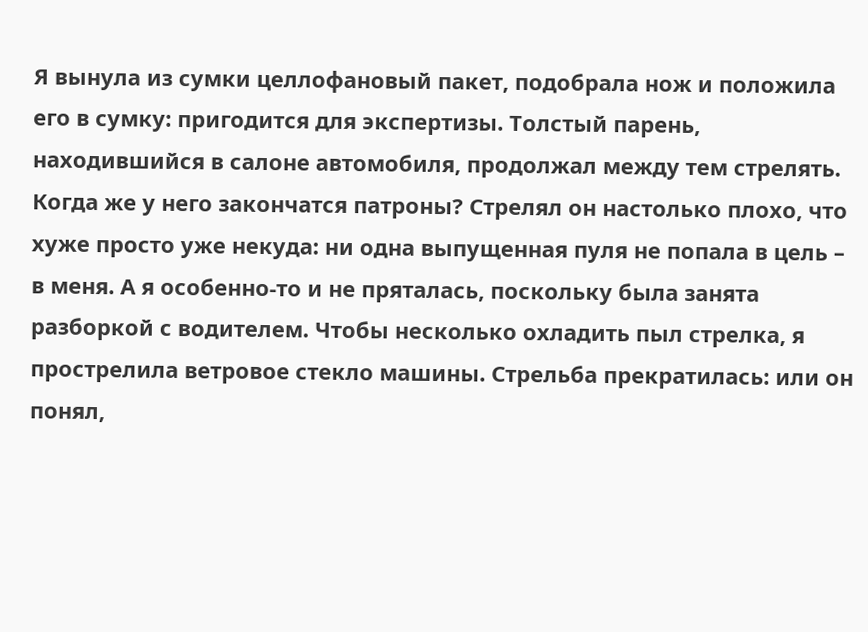Я вынула из сумки целлофановый пакет, подобрала нож и положила его в сумку: пригодится для экспертизы. Толстый парень, находившийся в салоне автомобиля, продолжал между тем стрелять. Когда же у него закончатся патроны? Стрелял он настолько плохо, что хуже просто уже некуда: ни одна выпущенная пуля не попала в цель – в меня. А я особенно-то и не пряталась, поскольку была занята разборкой с водителем. Чтобы несколько охладить пыл стрелка, я прострелила ветровое стекло машины. Стрельба прекратилась: или он понял,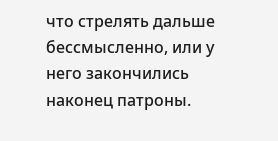что стрелять дальше бессмысленно, или у него закончились наконец патроны.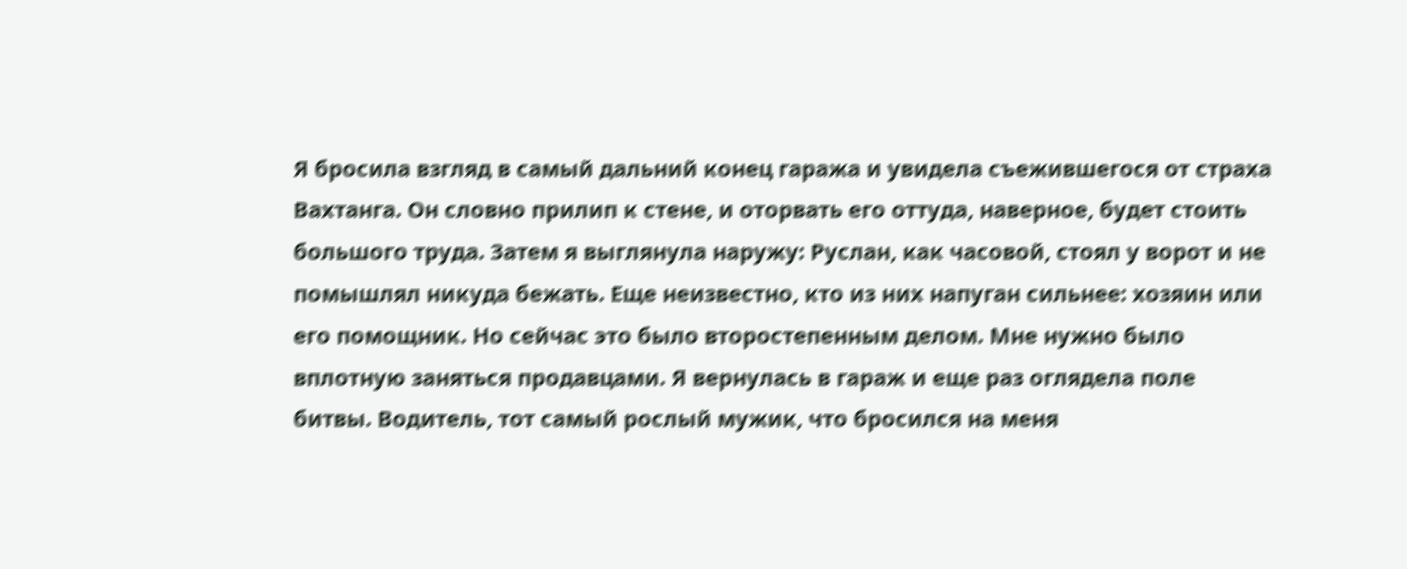Я бросила взгляд в самый дальний конец гаража и увидела съежившегося от страха Вахтанга. Он словно прилип к стене, и оторвать его оттуда, наверное, будет стоить большого труда. Затем я выглянула наружу: Руслан, как часовой, стоял у ворот и не помышлял никуда бежать. Еще неизвестно, кто из них напуган сильнее: хозяин или его помощник. Но сейчас это было второстепенным делом. Мне нужно было вплотную заняться продавцами. Я вернулась в гараж и еще раз оглядела поле битвы. Водитель, тот самый рослый мужик, что бросился на меня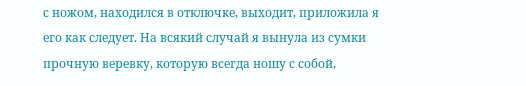с ножом, находился в отключке, выходит, приложила я его как следует. На всякий случай я вынула из сумки прочную веревку, которую всегда ношу с собой,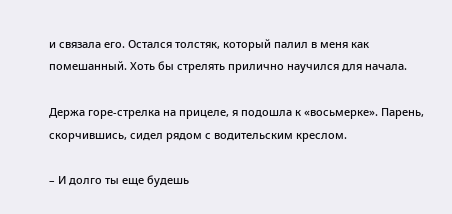и связала его. Остался толстяк, который палил в меня как помешанный. Хоть бы стрелять прилично научился для начала.

Держа горе-стрелка на прицеле, я подошла к «восьмерке». Парень, скорчившись, сидел рядом с водительским креслом.

– И долго ты еще будешь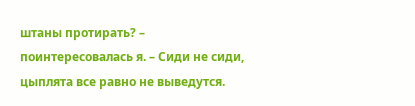штаны протирать? – поинтересовалась я. – Сиди не сиди, цыплята все равно не выведутся.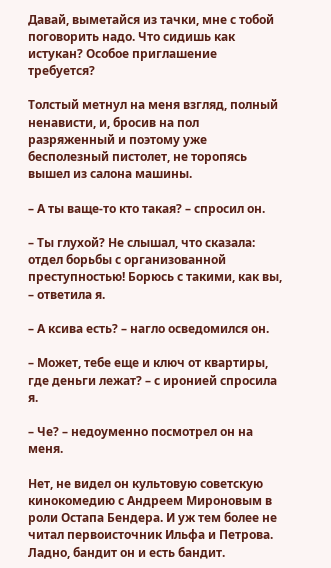Давай, выметайся из тачки, мне с тобой поговорить надо. Что сидишь как истукан? Особое приглашение требуется?

Толстый метнул на меня взгляд, полный ненависти, и, бросив на пол разряженный и поэтому уже бесполезный пистолет, не торопясь вышел из салона машины.

– А ты ваще-то кто такая? – спросил он.

– Ты глухой? Не слышал, что сказала: отдел борьбы с организованной преступностью! Борюсь с такими, как вы, – ответила я.

– А ксива есть? – нагло осведомился он.

– Может, тебе еще и ключ от квартиры, где деньги лежат? – с иронией спросила я.

– Че? – недоуменно посмотрел он на меня.

Нет, не видел он культовую советскую кинокомедию с Андреем Мироновым в роли Остапа Бендера. И уж тем более не читал первоисточник Ильфа и Петрова. Ладно, бандит он и есть бандит.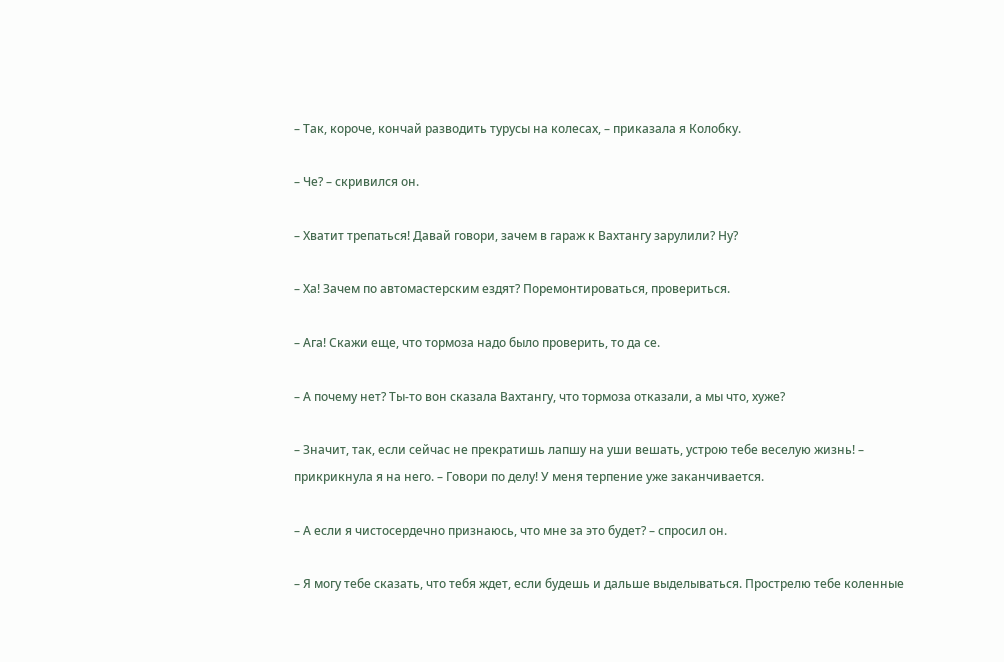– Так, короче, кончай разводить турусы на колесах, – приказала я Колобку.

– Че? – скривился он.

– Хватит трепаться! Давай говори, зачем в гараж к Вахтангу зарулили? Ну?

– Ха! Зачем по автомастерским ездят? Поремонтироваться, провериться.

– Ага! Скажи еще, что тормоза надо было проверить, то да се.

– А почему нет? Ты-то вон сказала Вахтангу, что тормоза отказали, а мы что, хуже?

– Значит, так, если сейчас не прекратишь лапшу на уши вешать, устрою тебе веселую жизнь! – прикрикнула я на него. – Говори по делу! У меня терпение уже заканчивается.

– А если я чистосердечно признаюсь, что мне за это будет? – спросил он.

– Я могу тебе сказать, что тебя ждет, если будешь и дальше выделываться. Прострелю тебе коленные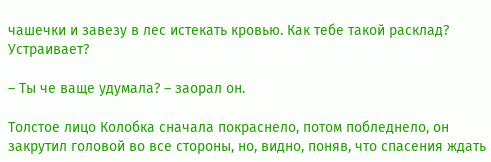чашечки и завезу в лес истекать кровью. Как тебе такой расклад? Устраивает?

– Ты че ваще удумала? – заорал он.

Толстое лицо Колобка сначала покраснело, потом побледнело, он закрутил головой во все стороны, но, видно, поняв, что спасения ждать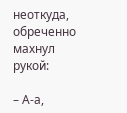неоткуда, обреченно махнул рукой:

– А-а,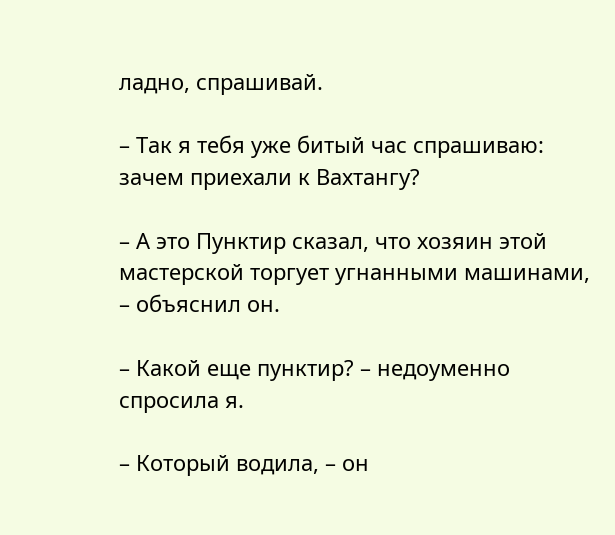ладно, спрашивай.

– Так я тебя уже битый час спрашиваю: зачем приехали к Вахтангу?

– А это Пунктир сказал, что хозяин этой мастерской торгует угнанными машинами, – объяснил он.

– Какой еще пунктир? – недоуменно спросила я.

– Который водила, – он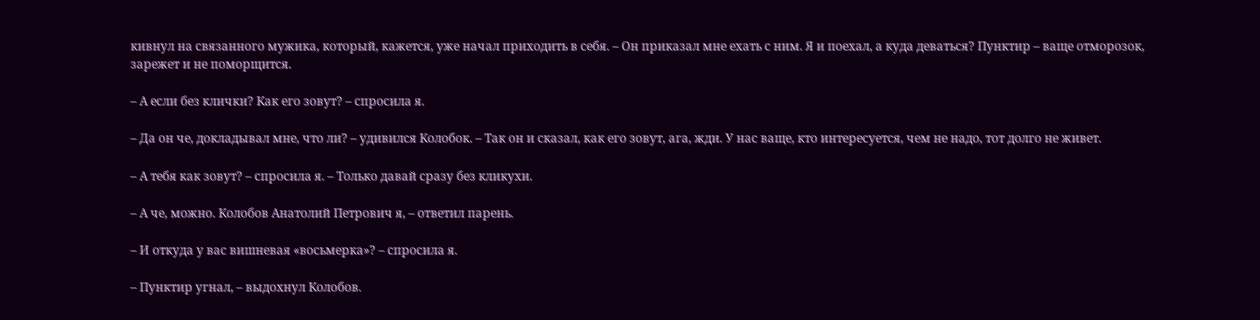кивнул на связанного мужика, который, кажется, уже начал приходить в себя. – Он приказал мне ехать с ним. Я и поехал, а куда деваться? Пунктир – ваще отморозок, зарежет и не поморщится.

– А если без клички? Как его зовут? – спросила я.

– Да он че, докладывал мне, что ли? – удивился Колобок. – Так он и сказал, как его зовут, ага, жди. У нас ваще, кто интересуется, чем не надо, тот долго не живет.

– А тебя как зовут? – спросила я. – Только давай сразу без кликухи.

– А че, можно. Колобов Анатолий Петрович я, – ответил парень.

– И откуда у вас вишневая «восьмерка»? – спросила я.

– Пунктир угнал, – выдохнул Колобов.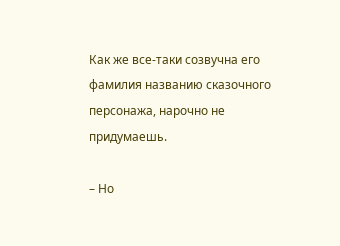Как же все-таки созвучна его фамилия названию сказочного персонажа, нарочно не придумаешь.

– Но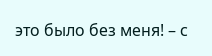это было без меня! – с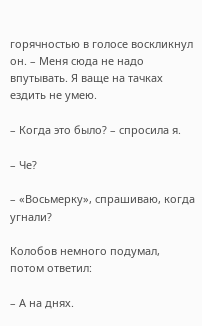горячностью в голосе воскликнул он. – Меня сюда не надо впутывать. Я ваще на тачках ездить не умею.

– Когда это было? – спросила я.

– Че?

– «Восьмерку», спрашиваю, когда угнали?

Колобов немного подумал, потом ответил:

– А на днях.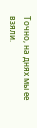Точно, на днях мы ее взяли.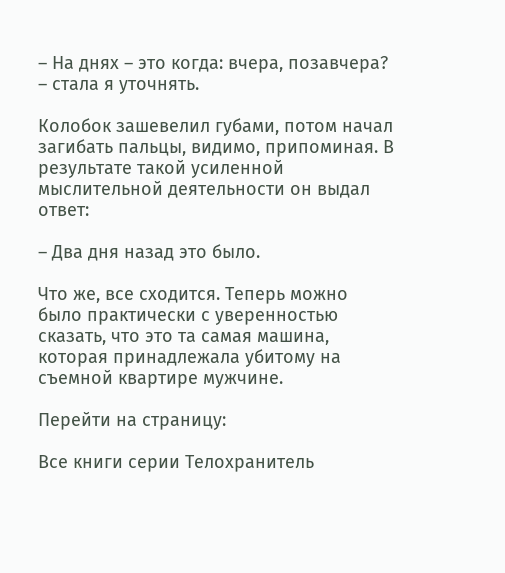– На днях – это когда: вчера, позавчера? – стала я уточнять.

Колобок зашевелил губами, потом начал загибать пальцы, видимо, припоминая. В результате такой усиленной мыслительной деятельности он выдал ответ:

– Два дня назад это было.

Что же, все сходится. Теперь можно было практически с уверенностью сказать, что это та самая машина, которая принадлежала убитому на съемной квартире мужчине.

Перейти на страницу:

Все книги серии Телохранитель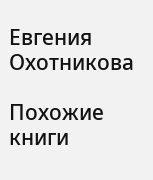Евгения Охотникова

Похожие книги